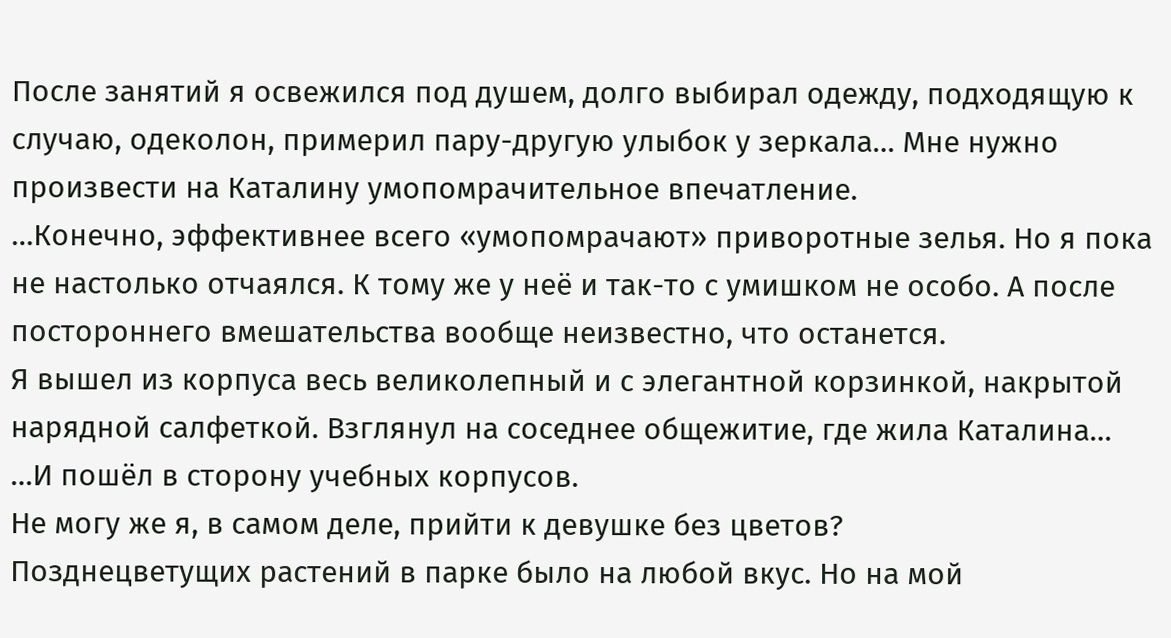После занятий я освежился под душем, долго выбирал одежду, подходящую к случаю, одеколон, примерил пару-другую улыбок у зеркала… Мне нужно произвести на Каталину умопомрачительное впечатление.
…Конечно, эффективнее всего «умопомрачают» приворотные зелья. Но я пока не настолько отчаялся. К тому же у неё и так-то с умишком не особо. А после постороннего вмешательства вообще неизвестно, что останется.
Я вышел из корпуса весь великолепный и с элегантной корзинкой, накрытой нарядной салфеткой. Взглянул на соседнее общежитие, где жила Каталина…
…И пошёл в сторону учебных корпусов.
Не могу же я, в самом деле, прийти к девушке без цветов?
Позднецветущих растений в парке было на любой вкус. Но на мой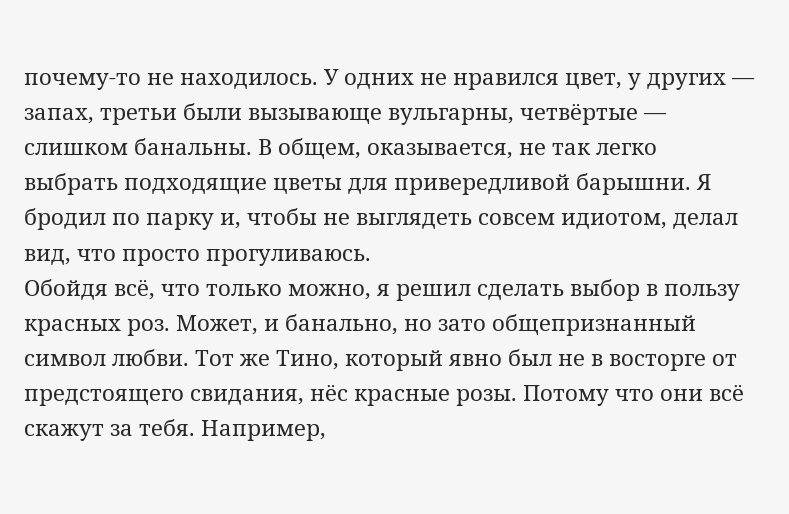почему-то не находилось. У одних не нравился цвет, у других — запах, третьи были вызывающе вульгарны, четвёртые — слишком банальны. В общем, оказывается, не так легко выбрать подходящие цветы для привередливой барышни. Я бродил по парку и, чтобы не выглядеть совсем идиотом, делал вид, что просто прогуливаюсь.
Обойдя всё, что только можно, я решил сделать выбор в пользу красных роз. Может, и банально, но зато общепризнанный символ любви. Тот же Тино, который явно был не в восторге от предстоящего свидания, нёс красные розы. Потому что они всё скажут за тебя. Например,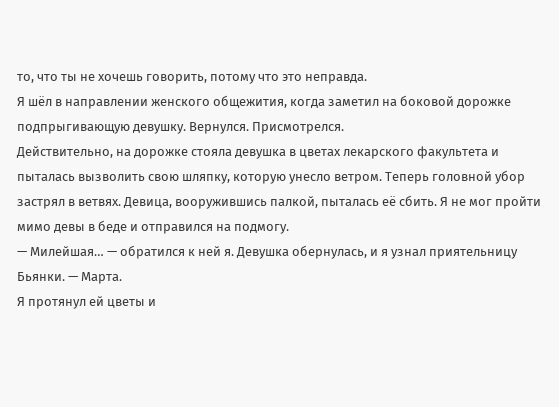то, что ты не хочешь говорить, потому что это неправда.
Я шёл в направлении женского общежития, когда заметил на боковой дорожке подпрыгивающую девушку. Вернулся. Присмотрелся.
Действительно, на дорожке стояла девушка в цветах лекарского факультета и пыталась вызволить свою шляпку, которую унесло ветром. Теперь головной убор застрял в ветвях. Девица, вооружившись палкой, пыталась её сбить. Я не мог пройти мимо девы в беде и отправился на подмогу.
— Милейшая… — обратился к ней я. Девушка обернулась, и я узнал приятельницу Бьянки. — Марта.
Я протянул ей цветы и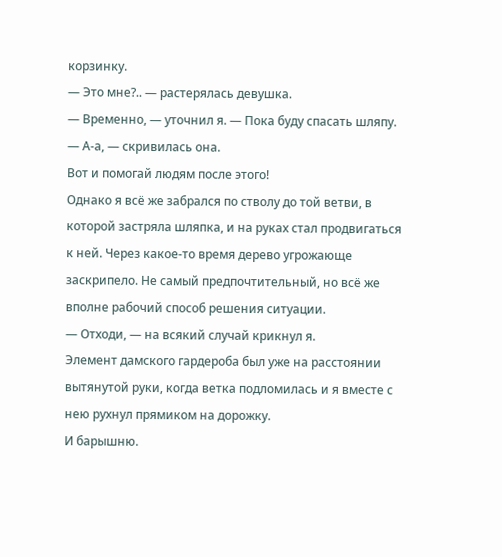корзинку.
— Это мне?.. — растерялась девушка.
— Временно, — уточнил я. — Пока буду спасать шляпу.
— А-а, — скривилась она.
Вот и помогай людям после этого!
Однако я всё же забрался по стволу до той ветви, в которой застряла шляпка, и на руках стал продвигаться к ней. Через какое-то время дерево угрожающе заскрипело. Не самый предпочтительный, но всё же вполне рабочий способ решения ситуации.
— Отходи, — на всякий случай крикнул я.
Элемент дамского гардероба был уже на расстоянии вытянутой руки, когда ветка подломилась и я вместе с нею рухнул прямиком на дорожку.
И барышню.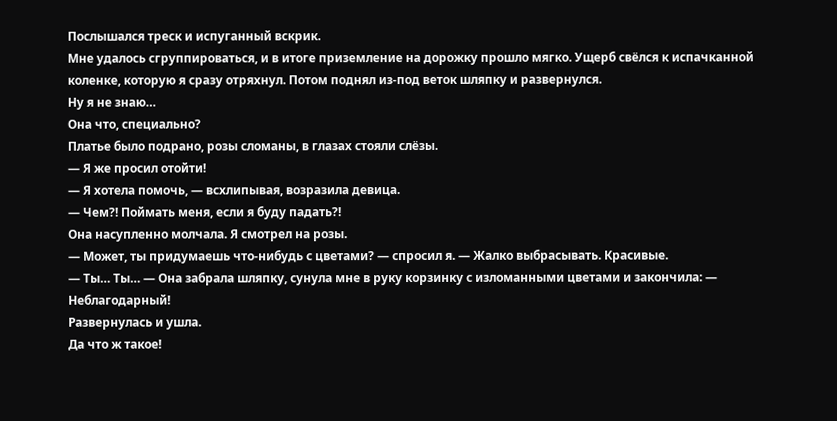Послышался треск и испуганный вскрик.
Мне удалось сгруппироваться, и в итоге приземление на дорожку прошло мягко. Ущерб свёлся к испачканной коленке, которую я сразу отряхнул. Потом поднял из-под веток шляпку и развернулся.
Ну я не знаю…
Она что, специально?
Платье было подрано, розы сломаны, в глазах стояли слёзы.
— Я же просил отойти!
— Я хотела помочь, — всхлипывая, возразила девица.
— Чем?! Поймать меня, если я буду падать?!
Она насупленно молчала. Я смотрел на розы.
— Может, ты придумаешь что-нибудь с цветами? — спросил я. — Жалко выбрасывать. Красивые.
— Ты… Ты… — Она забрала шляпку, сунула мне в руку корзинку с изломанными цветами и закончила: — Неблагодарный!
Развернулась и ушла.
Да что ж такое!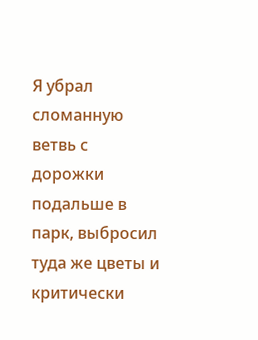Я убрал сломанную ветвь с дорожки подальше в парк, выбросил туда же цветы и критически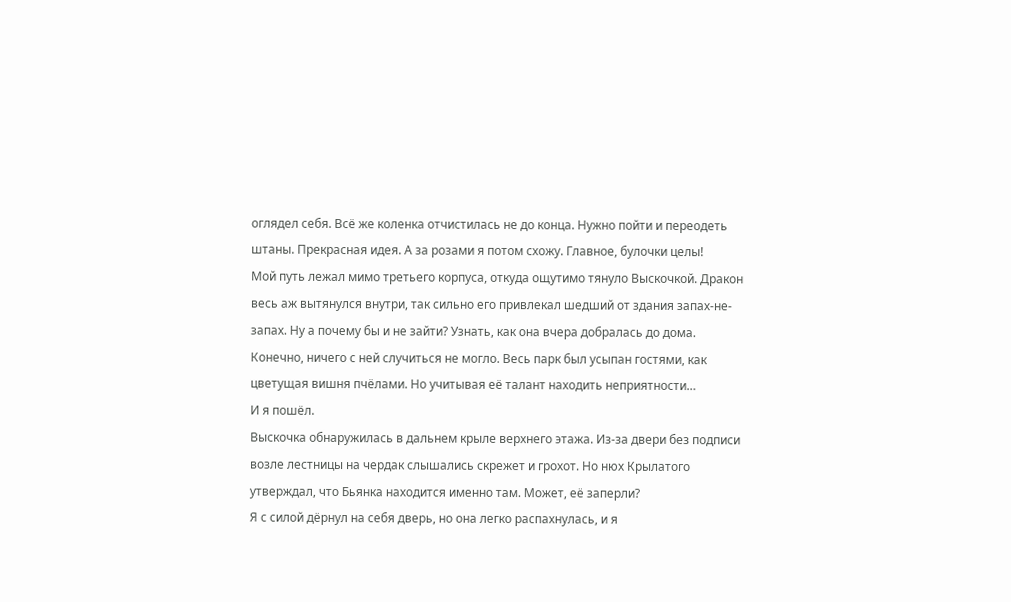оглядел себя. Всё же коленка отчистилась не до конца. Нужно пойти и переодеть штаны. Прекрасная идея. А за розами я потом схожу. Главное, булочки целы!
Мой путь лежал мимо третьего корпуса, откуда ощутимо тянуло Выскочкой. Дракон весь аж вытянулся внутри, так сильно его привлекал шедший от здания запах-не-запах. Ну а почему бы и не зайти? Узнать, как она вчера добралась до дома. Конечно, ничего с ней случиться не могло. Весь парк был усыпан гостями, как цветущая вишня пчёлами. Но учитывая её талант находить неприятности…
И я пошёл.
Выскочка обнаружилась в дальнем крыле верхнего этажа. Из-за двери без подписи возле лестницы на чердак слышались скрежет и грохот. Но нюх Крылатого утверждал, что Бьянка находится именно там. Может, её заперли?
Я с силой дёрнул на себя дверь, но она легко распахнулась, и я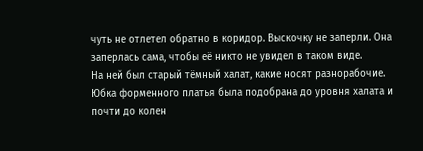чуть не отлетел обратно в коридор. Выскочку не заперли. Она заперлась сама, чтобы её никто не увидел в таком виде.
На ней был старый тёмный халат, какие носят разнорабочие. Юбка форменного платья была подобрана до уровня халата и почти до колен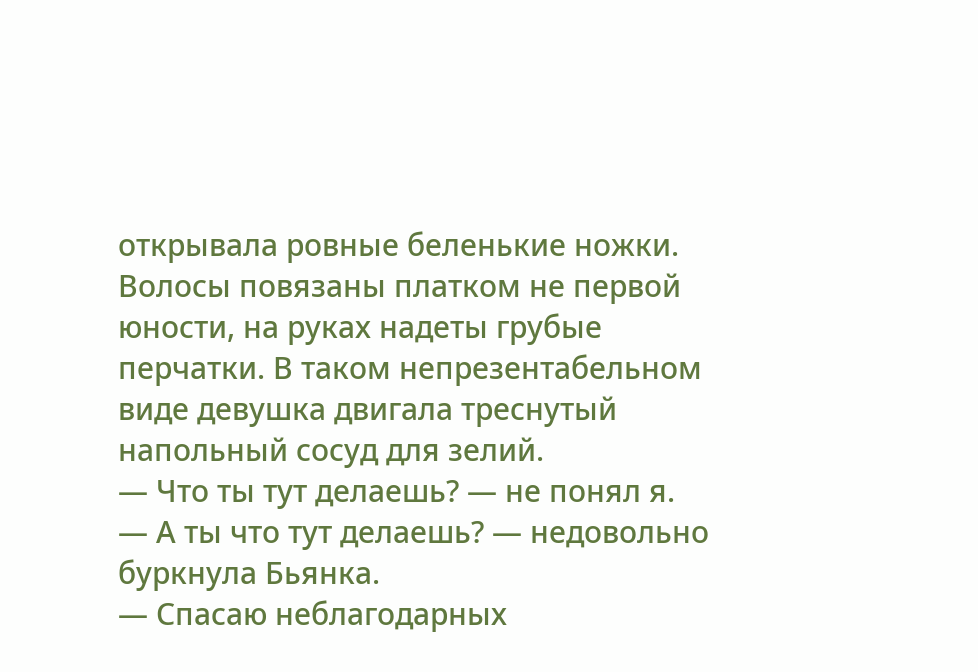открывала ровные беленькие ножки. Волосы повязаны платком не первой юности, на руках надеты грубые перчатки. В таком непрезентабельном виде девушка двигала треснутый напольный сосуд для зелий.
— Что ты тут делаешь? — не понял я.
— А ты что тут делаешь? — недовольно буркнула Бьянка.
— Спасаю неблагодарных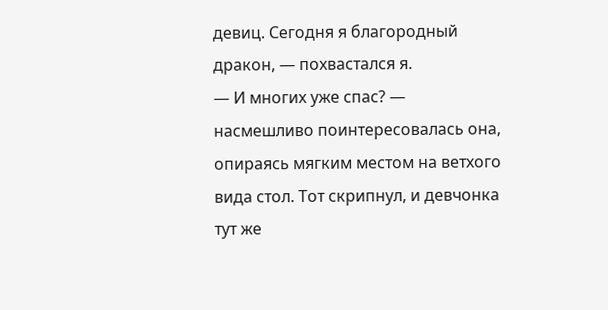девиц. Сегодня я благородный дракон, — похвастался я.
— И многих уже спас? — насмешливо поинтересовалась она, опираясь мягким местом на ветхого вида стол. Тот скрипнул, и девчонка тут же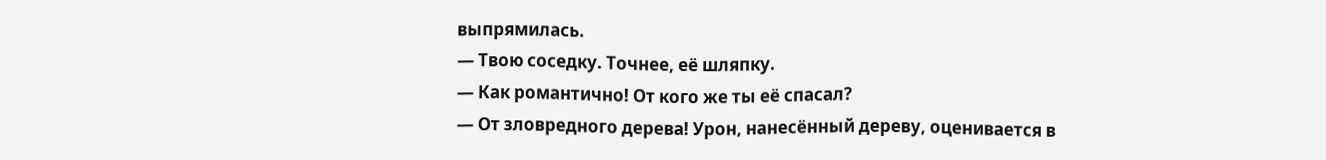выпрямилась.
— Твою соседку. Точнее, её шляпку.
— Как романтично! От кого же ты её спасал?
— От зловредного дерева! Урон, нанесённый дереву, оценивается в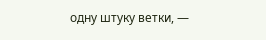одну штуку ветки, —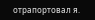отрапортовал я.